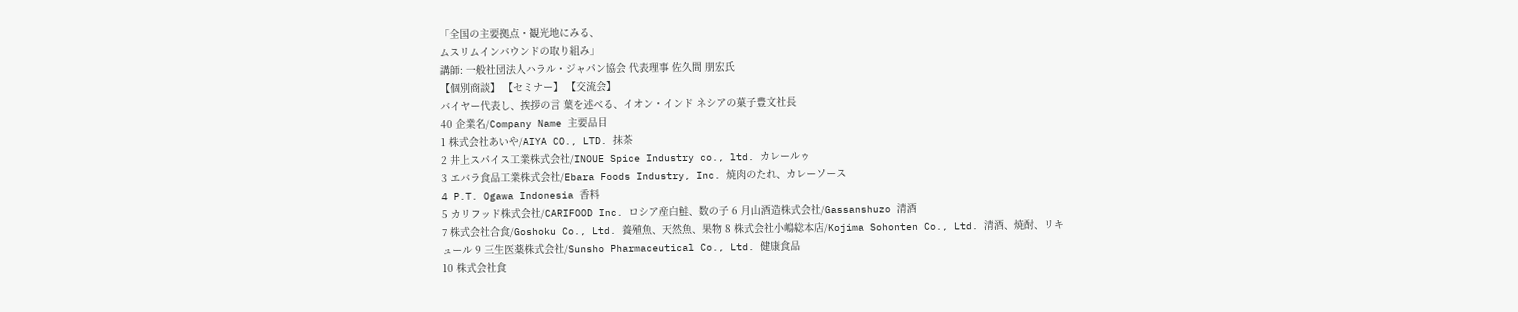「全国の主要拠点・観光地にみる、
ムスリムインバウンドの取り組み」
講師: 一般社団法人ハラル・ジャパン協会 代表理事 佐久間 朋宏氏
【個別商談】 【セミナー】 【交流会】
バイヤー代表し、挨拶の言 葉を述べる、イオン・インド ネシアの菓子豊文社長
40 企業名/Company Name 主要品目
1 株式会社あいや/AIYA CO., LTD. 抹茶
2 井上スパイス工業株式会社/INOUE Spice Industry co., ltd. カレールゥ
3 エバラ食品工業株式会社/Ebara Foods Industry, Inc. 焼肉のたれ、カレーソース
4 P.T. Ogawa Indonesia 香料
5 カリフッド株式会社/CARIFOOD Inc. ロシア産白鮭、数の子 6 月山酒造株式会社/Gassanshuzo 清酒
7 株式会社合食/Goshoku Co., Ltd. 養殖魚、天然魚、果物 8 株式会社小嶋総本店/Kojima Sohonten Co., Ltd. 清酒、焼酎、リキュール 9 三生医薬株式会社/Sunsho Pharmaceutical Co., Ltd. 健康食品
10 株式会社食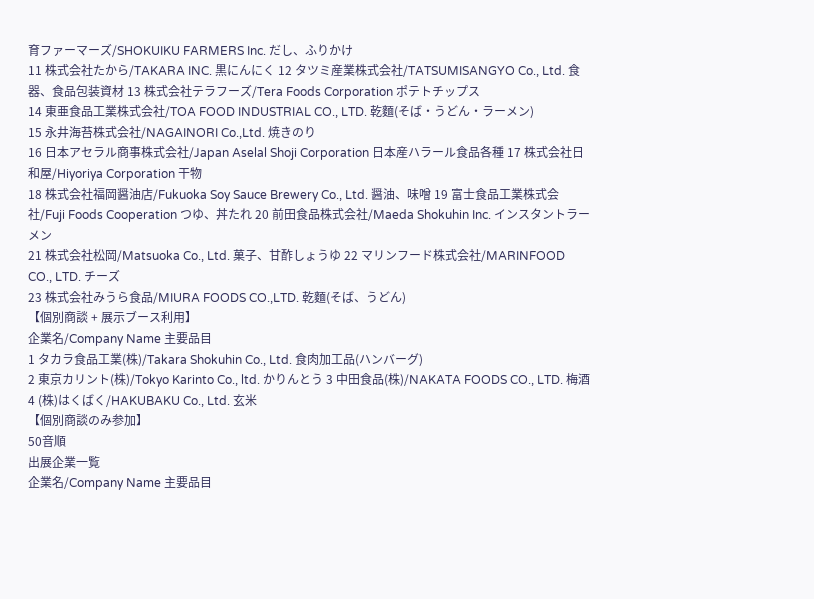育ファーマーズ/SHOKUIKU FARMERS Inc. だし、ふりかけ
11 株式会社たから/TAKARA INC. 黒にんにく 12 タツミ産業株式会社/TATSUMISANGYO Co., Ltd. 食器、食品包装資材 13 株式会社テラフーズ/Tera Foods Corporation ポテトチップス
14 東亜食品工業株式会社/TOA FOOD INDUSTRIAL CO., LTD. 乾麵(そば・うどん・ラーメン)
15 永井海苔株式会社/NAGAINORI Co.,Ltd. 焼きのり
16 日本アセラル商事株式会社/Japan Aselal Shoji Corporation 日本産ハラール食品各種 17 株式会社日和屋/Hiyoriya Corporation 干物
18 株式会社福岡醤油店/Fukuoka Soy Sauce Brewery Co., Ltd. 醤油、味噌 19 富士食品工業株式会社/Fuji Foods Cooperation つゆ、丼たれ 20 前田食品株式会社/Maeda Shokuhin Inc. インスタントラーメン
21 株式会社松岡/Matsuoka Co., Ltd. 菓子、甘酢しょうゆ 22 マリンフード株式会社/MARINFOOD CO., LTD. チーズ
23 株式会社みうら食品/MIURA FOODS CO.,LTD. 乾麵(そば、うどん)
【個別商談 + 展示ブース利用】
企業名/Company Name 主要品目
1 タカラ食品工業(株)/Takara Shokuhin Co., Ltd. 食肉加工品(ハンバーグ)
2 東京カリント(株)/Tokyo Karinto Co., ltd. かりんとう 3 中田食品(株)/NAKATA FOODS CO., LTD. 梅酒 4 (株)はくばく/HAKUBAKU Co., Ltd. 玄米
【個別商談のみ参加】
50音順
出展企業一覧
企業名/Company Name 主要品目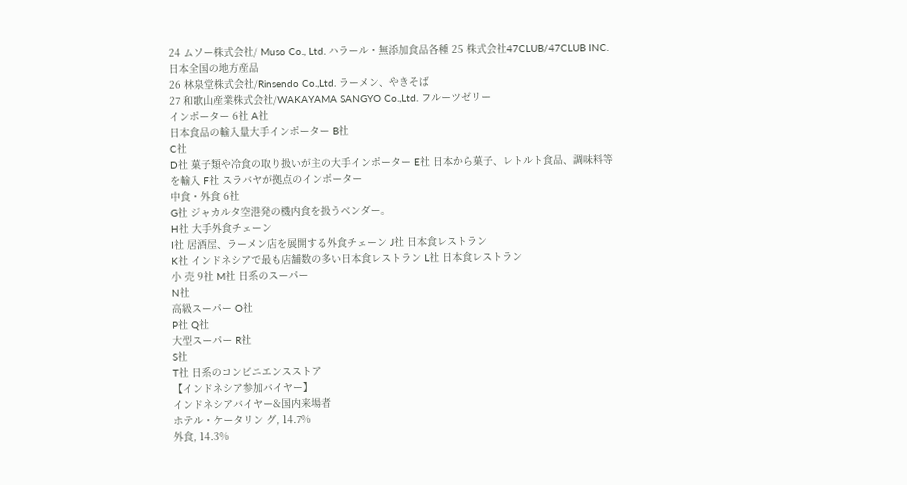24 ムソー株式会社/ Muso Co., Ltd. ハラール・無添加食品各種 25 株式会社47CLUB/47CLUB INC. 日本全国の地方産品
26 林泉堂株式会社/Rinsendo Co.,Ltd. ラーメン、やきそば
27 和歌山産業株式会社/WAKAYAMA SANGYO Co.,Ltd. フルーツゼリー
インポーター 6社 A社
日本食品の輸入量大手インポーター B社
C社
D社 菓子類や冷食の取り扱いが主の大手インポーター E社 日本から菓子、レトルト食品、調味料等を輸入 F社 スラバヤが拠点のインポーター
中食・外食 6社
G社 ジャカルタ空港発の機内食を扱うベンダー。
H社 大手外食チェーン
I社 居酒屋、ラーメン店を展開する外食チェーン J社 日本食レストラン
K社 インドネシアで最も店舗数の多い日本食レストラン L社 日本食レストラン
小 売 9社 M社 日系のスーパー
N社
高級スーパー O社
P社 Q社
大型スーパー R社
S社
T社 日系のコンビニエンスストア
【インドネシア参加バイヤー】
インドネシアバイヤー&国内来場者
ホテル・ケータリン グ, 14.7%
外食, 14.3%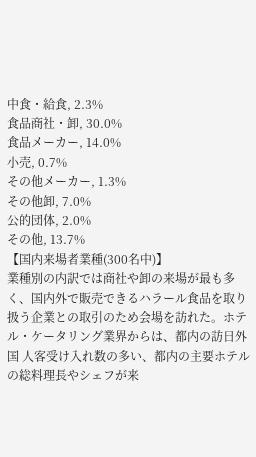中食・給食, 2.3%
食品商社・卸, 30.0%
食品メーカー, 14.0%
小売, 0.7%
その他メーカー, 1.3%
その他卸, 7.0%
公的団体, 2.0%
その他, 13.7%
【国内来場者業種(300名中)】
業種別の内訳では商社や卸の来場が最も多く、国内外で販売できるハラール食品を取り 扱う企業との取引のため会場を訪れた。ホテル・ケータリング業界からは、都内の訪日外国 人客受け入れ数の多い、都内の主要ホテルの総料理長やシェフが来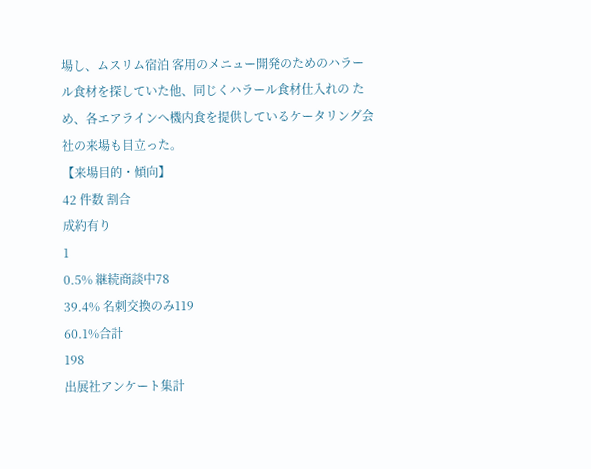場し、ムスリム宿泊 客用のメニュー開発のためのハラール食材を探していた他、同じくハラール食材仕入れの ため、各エアラインへ機内食を提供しているケータリング会社の来場も目立った。
【来場目的・傾向】
42 件数 割合
成約有り
1
0.5% 継続商談中78
39.4% 名刺交換のみ119
60.1%合計
198
出展社アンケート集計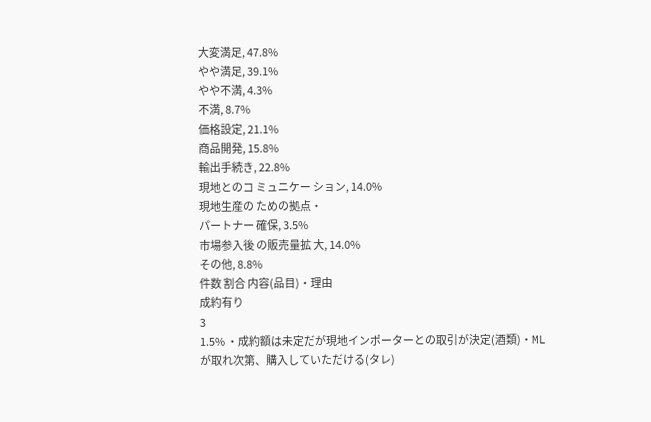大変満足, 47.8%
やや満足, 39.1%
やや不満, 4.3%
不満, 8.7%
価格設定, 21.1%
商品開発, 15.8%
輸出手続き, 22.8%
現地とのコ ミュニケー ション, 14.0%
現地生産の ための拠点・
パートナー 確保, 3.5%
市場参入後 の販売量拡 大, 14.0%
その他, 8.8%
件数 割合 内容(品目)・理由
成約有り
3
1.5% ・成約額は未定だが現地インポーターとの取引が決定(酒類)・MLが取れ次第、購入していただける(タレ)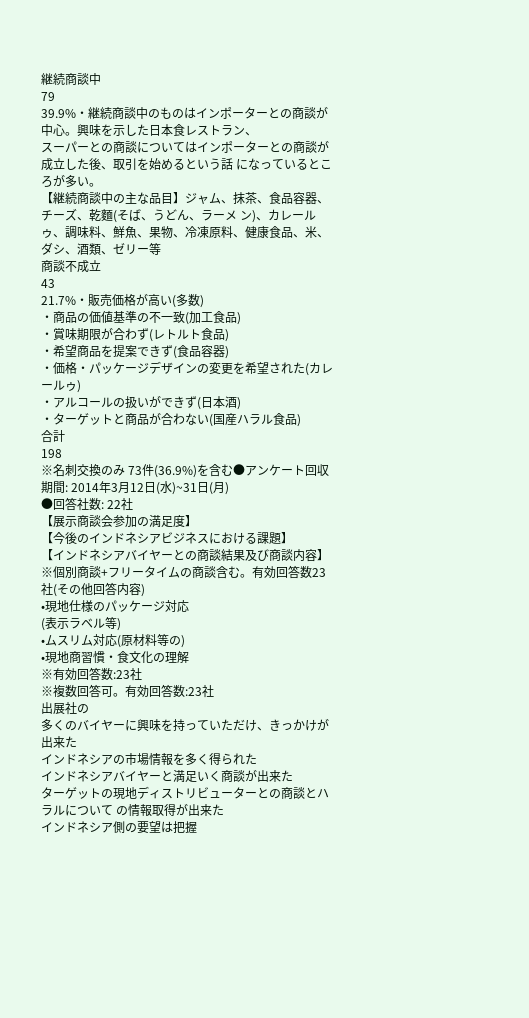継続商談中
79
39.9%・継続商談中のものはインポーターとの商談が中心。興味を示した日本食レストラン、
スーパーとの商談についてはインポーターとの商談が成立した後、取引を始めるという話 になっているところが多い。
【継続商談中の主な品目】ジャム、抹茶、食品容器、チーズ、乾麵(そば、うどん、ラーメ ン)、カレールゥ、調味料、鮮魚、果物、冷凍原料、健康食品、米、ダシ、酒類、ゼリー等
商談不成立
43
21.7%・販売価格が高い(多数)
・商品の価値基準の不一致(加工食品)
・賞味期限が合わず(レトルト食品)
・希望商品を提案できず(食品容器)
・価格・パッケージデザインの変更を希望された(カレールゥ)
・アルコールの扱いができず(日本酒)
・ターゲットと商品が合わない(国産ハラル食品)
合計
198
※名刺交換のみ 73件(36.9%)を含む●アンケート回収期間: 2014年3月12日(水)~31日(月)
●回答社数: 22社
【展示商談会参加の満足度】
【今後のインドネシアビジネスにおける課題】
【インドネシアバイヤーとの商談結果及び商談内容】
※個別商談+フリータイムの商談含む。有効回答数23社(その他回答内容)
•現地仕様のパッケージ対応
(表示ラベル等)
•ムスリム対応(原材料等の)
•現地商習慣・食文化の理解
※有効回答数:23社
※複数回答可。有効回答数:23社
出展社の
多くのバイヤーに興味を持っていただけ、きっかけが出来た
インドネシアの市場情報を多く得られた
インドネシアバイヤーと満足いく商談が出来た
ターゲットの現地ディストリビューターとの商談とハラルについて の情報取得が出来た
インドネシア側の要望は把握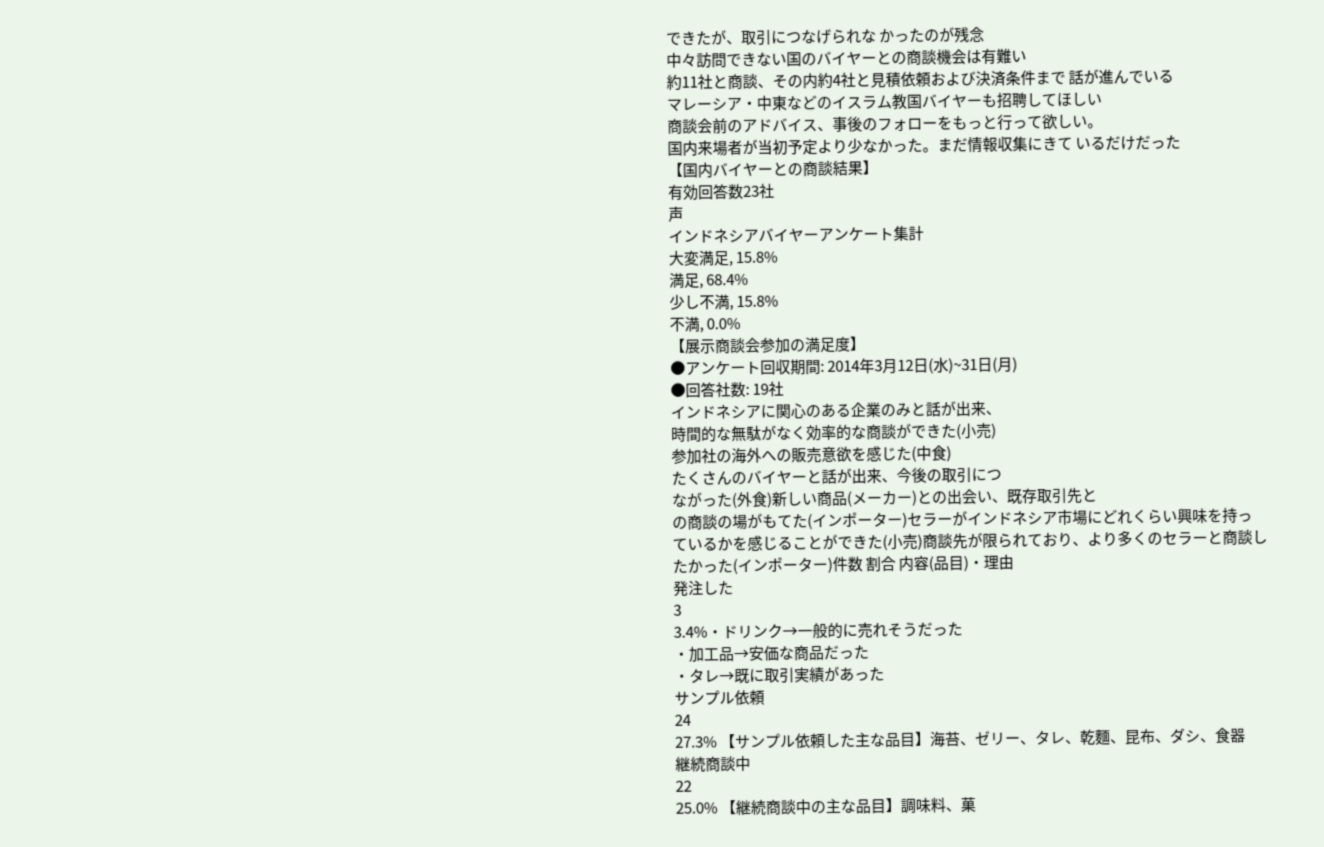できたが、取引につなげられな かったのが残念
中々訪問できない国のバイヤーとの商談機会は有難い
約11社と商談、その内約4社と見積依頼および決済条件まで 話が進んでいる
マレーシア・中東などのイスラム教国バイヤーも招聘してほしい
商談会前のアドバイス、事後のフォローをもっと行って欲しい。
国内来場者が当初予定より少なかった。まだ情報収集にきて いるだけだった
【国内バイヤーとの商談結果】
有効回答数23社
声
インドネシアバイヤーアンケート集計
大変満足, 15.8%
満足, 68.4%
少し不満, 15.8%
不満, 0.0%
【展示商談会参加の満足度】
●アンケート回収期間: 2014年3月12日(水)~31日(月)
●回答社数: 19社
インドネシアに関心のある企業のみと話が出来、
時間的な無駄がなく効率的な商談ができた(小売)
参加社の海外への販売意欲を感じた(中食)
たくさんのバイヤーと話が出来、今後の取引につ
ながった(外食)新しい商品(メーカー)との出会い、既存取引先と
の商談の場がもてた(インポーター)セラーがインドネシア市場にどれくらい興味を持っ
ているかを感じることができた(小売)商談先が限られており、より多くのセラーと商談し
たかった(インポーター)件数 割合 内容(品目)・理由
発注した
3
3.4%・ドリンク→一般的に売れそうだった
・加工品→安価な商品だった
・タレ→既に取引実績があった
サンプル依頼
24
27.3% 【サンプル依頼した主な品目】海苔、ゼリー、タレ、乾麵、昆布、ダシ、食器
継続商談中
22
25.0% 【継続商談中の主な品目】調味料、菓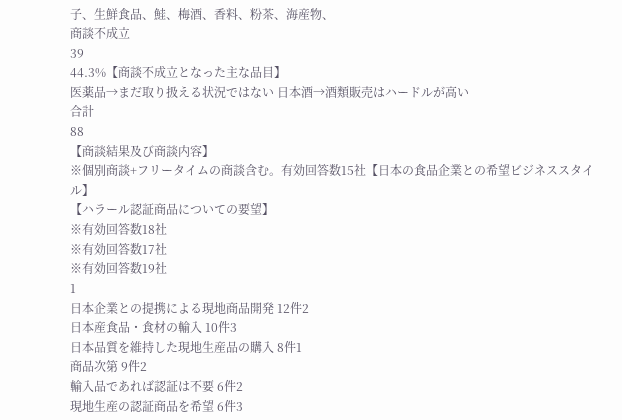子、生鮮食品、鮭、梅酒、香料、粉茶、海産物、
商談不成立
39
44.3%【商談不成立となった主な品目】
医薬品→まだ取り扱える状況ではない 日本酒→酒類販売はハードルが高い
合計
88
【商談結果及び商談内容】
※個別商談+フリータイムの商談含む。有効回答数15社【日本の食品企業との希望ビジネススタイル】
【ハラール認証商品についての要望】
※有効回答数18社
※有効回答数17社
※有効回答数19社
1
日本企業との提携による現地商品開発 12件2
日本産食品・食材の輸入 10件3
日本品質を維持した現地生産品の購入 8件1
商品次第 9件2
輸入品であれば認証は不要 6件2
現地生産の認証商品を希望 6件3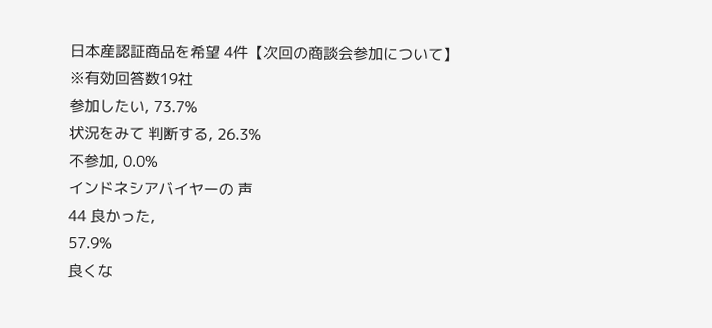日本産認証商品を希望 4件【次回の商談会参加について】
※有効回答数19社
参加したい, 73.7%
状況をみて 判断する, 26.3%
不参加, 0.0%
インドネシアバイヤーの 声
44 良かった,
57.9%
良くな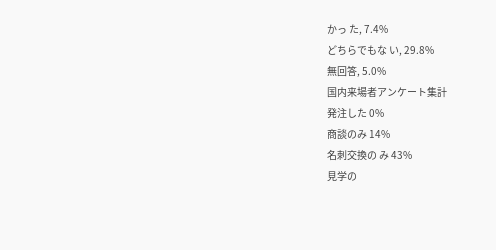かっ た, 7.4%
どちらでもな い, 29.8%
無回答, 5.0%
国内来場者アンケート集計
発注した 0%
商談のみ 14%
名刺交換の み 43%
見学の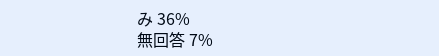み 36%
無回答 7%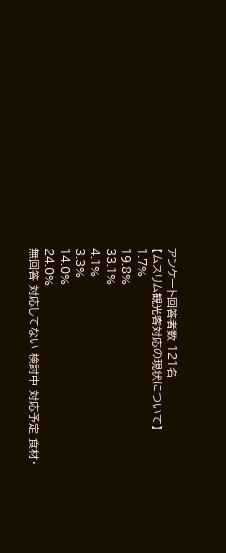アンケート回答者数 121名
【ムスリム観光客対応の現状について】
1.7%
19.8%
33.1%
4.1%
3.3%
14.0%
24.0%
無回答 対応してない 検討中 対応予定 食材・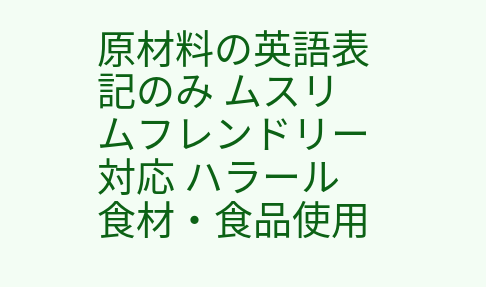原材料の英語表記のみ ムスリムフレンドリー対応 ハラール食材・食品使用